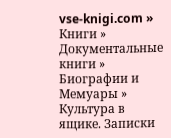vse-knigi.com » Книги » Документальные книги » Биографии и Мемуары » Культура в ящике. Записки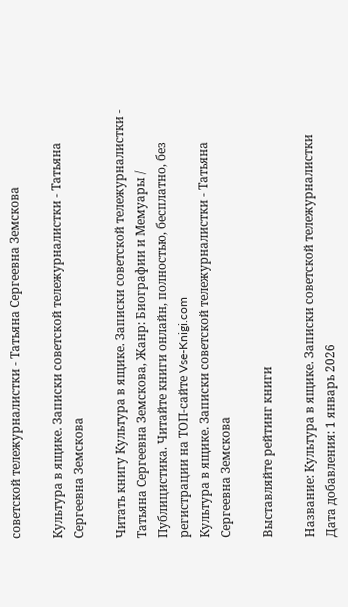советской тележурналистки - Татьяна Сергеевна Земскова

Культура в ящике. Записки советской тележурналистки - Татьяна Сергеевна Земскова

Читать книгу Культура в ящике. Записки советской тележурналистки - Татьяна Сергеевна Земскова, Жанр: Биографии и Мемуары / Публицистика. Читайте книги онлайн, полностью, бесплатно, без регистрации на ТОП-сайте Vse-Knigi.com
Культура в ящике. Записки советской тележурналистки - Татьяна Сергеевна Земскова

Выставляйте рейтинг книги

Название: Культура в ящике. Записки советской тележурналистки
Дата добавления: 1 январь 2026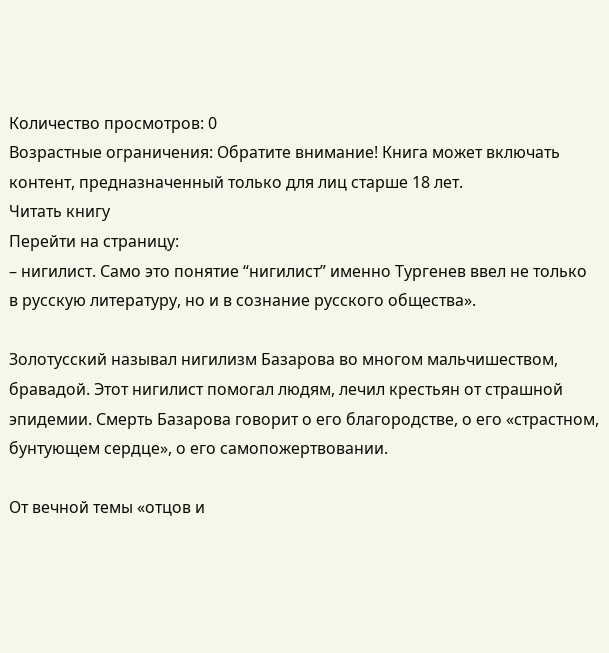Количество просмотров: 0
Возрастные ограничения: Обратите внимание! Книга может включать контент, предназначенный только для лиц старше 18 лет.
Читать книгу
Перейти на страницу:
– нигилист. Cамо это понятие “нигилист” именно Тургенев ввел не только в русскую литературу, но и в сознание русского общества».

Золотусский называл нигилизм Базарова во многом мальчишеством, бравадой. Этот нигилист помогал людям, лечил крестьян от страшной эпидемии. Смерть Базарова говорит о его благородстве, о его «страстном, бунтующем сердце», о его самопожертвовании.

От вечной темы «отцов и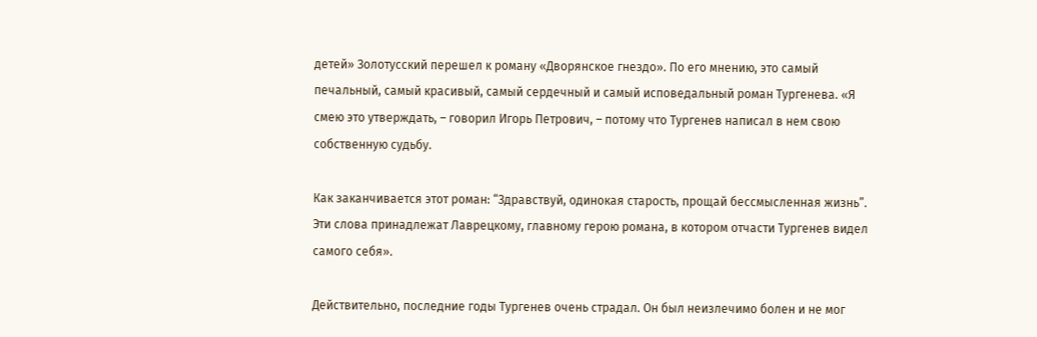детей» Золотусский перешел к роману «Дворянское гнездо». По его мнению, это самый печальный, самый красивый, самый сердечный и самый исповедальный роман Тургенева. «Я смею это утверждать, – говорил Игорь Петрович, – потому что Тургенев написал в нем свою собственную судьбу.

Как заканчивается этот роман: “Здравствуй, одинокая старость, прощай бессмысленная жизнь”. Эти слова принадлежат Лаврецкому, главному герою романа, в котором отчасти Тургенев видел самого себя».

Действительно, последние годы Тургенев очень страдал. Он был неизлечимо болен и не мог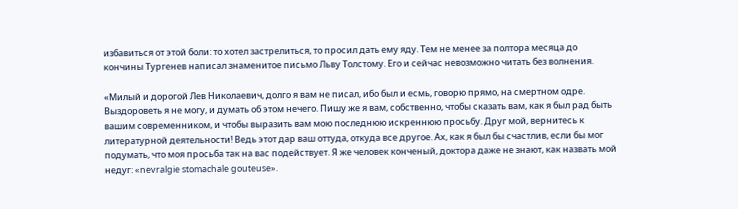избавиться от этой боли: то хотел застрелиться, то просил дать ему яду. Тем не менее за полтора месяца до кончины Тургенев написал знаменитое письмо Льву Толстому. Его и сейчас невозможно читать без волнения.

«Милый и дорогой Лев Николаевич, долго я вам не писал, ибо был и есмь, говорю прямо, на смертном одре. Выздороветь я не могу, и думать об этом нечего. Пишу же я вам, собственно, чтобы сказать вам, как я был рад быть вашим современником, и чтобы выразить вам мою последнюю искреннюю просьбу. Друг мой, вернитесь к литературной деятельности! Ведь этот дар ваш оттуда, откуда все другое. Ах, как я был бы счастлив, если бы мог подумать, что моя просьба так на вас подействует. Я же человек конченый, доктора даже не знают, как назвать мой недуг: «nevralgie stomachale gouteuse».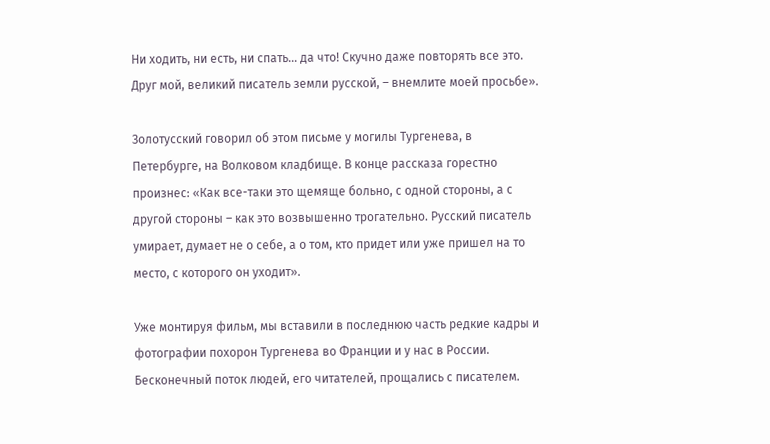Ни ходить, ни есть, ни спать… да что! Скучно даже повторять все это. Друг мой, великий писатель земли русской, – внемлите моей просьбе».

Золотусский говорил об этом письме у могилы Тургенева, в Петербурге, на Волковом кладбище. В конце рассказа горестно произнес: «Как все-таки это щемяще больно, с одной стороны, а с другой стороны – как это возвышенно трогательно. Русский писатель умирает, думает не о себе, а о том, кто придет или уже пришел на то место, с которого он уходит».

Уже монтируя фильм, мы вставили в последнюю часть редкие кадры и фотографии похорон Тургенева во Франции и у нас в России. Бесконечный поток людей, его читателей, прощались с писателем.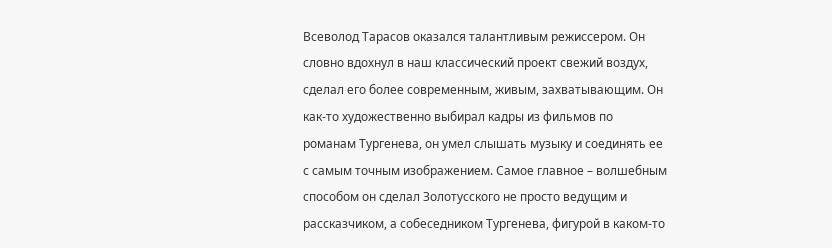Всеволод Тарасов оказался талантливым режиссером. Он словно вдохнул в наш классический проект свежий воздух, сделал его более современным, живым, захватывающим. Он как-то художественно выбирал кадры из фильмов по романам Тургенева, он умел слышать музыку и соединять ее с самым точным изображением. Самое главное – волшебным способом он сделал Золотусского не просто ведущим и рассказчиком, а собеседником Тургенева, фигурой в каком-то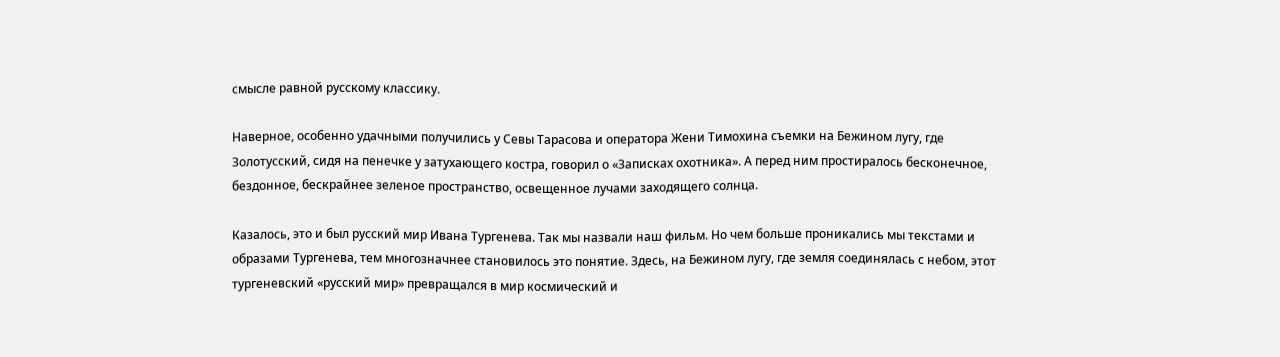смысле равной русскому классику.

Наверное, особенно удачными получились у Севы Тарасова и оператора Жени Тимохина съемки на Бежином лугу, где Золотусский, сидя на пенечке у затухающего костра, говорил о «Записках охотника». А перед ним простиралось бесконечное, бездонное, бескрайнее зеленое пространство, освещенное лучами заходящего солнца.

Казалось, это и был русский мир Ивана Тургенева. Так мы назвали наш фильм. Но чем больше проникались мы текстами и образами Тургенева, тем многозначнее становилось это понятие. Здесь, на Бежином лугу, где земля соединялась с небом, этот тургеневский «русский мир» превращался в мир космический и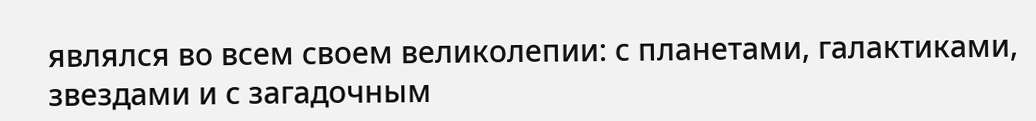являлся во всем своем великолепии: с планетами, галактиками, звездами и с загадочным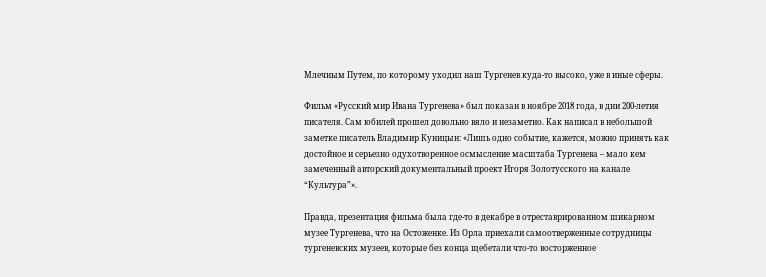Млечным Путем, по которому уходил наш Тургенев куда-то высоко, уже в иные сферы.

Фильм «Русский мир Ивана Тургенева» был показан в ноябре 2018 года, в дни 200‐летия писателя. Сам юбилей прошел довольно вяло и незаметно. Как написал в небольшой заметке писатель Владимир Куницын: «Лишь одно событие, кажется, можно принять как достойное и серьезно одухотворенное осмысление масштаба Тургенева – мало кем замеченный авторский документальный проект Игоря Золотусского на канале “Культура”».

Правда, презентация фильма была где-то в декабре в отреставрированном шикарном музее Тургенева, что на Остоженке. Из Орла приехали самоотверженные сотрудницы тургеневских музеев, которые без конца щебетали что-то восторженное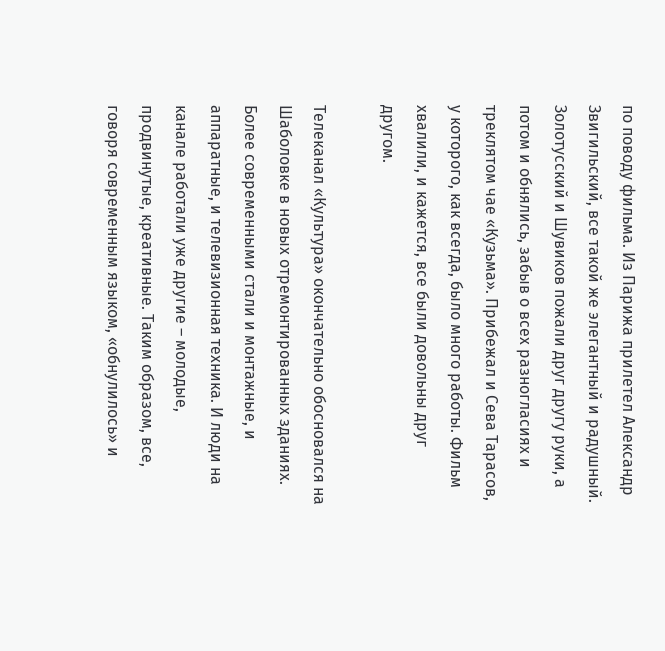по поводу фильма. Из Парижа прилетел Александр Звигильский, все такой же элегантный и радушный. Золотусский и Шувиков пожали друг другу руки, а потом и обнялись, забыв о всех разногласиях и треклятом чае «Кузьма». Прибежал и Сева Тарасов, у которого, как всегда, было много работы. Фильм хвалили, и кажется, все были довольны друг другом.

Телеканал «Культура» окончательно обосновался на Шаболовке в новых отремонтированных зданиях. Более современными стали и монтажные, и аппаратные, и телевизионная техника. И люди на канале работали уже другие – молодые, продвинутые, креативные. Таким образом, все, говоря современным языком, «обнулилось» и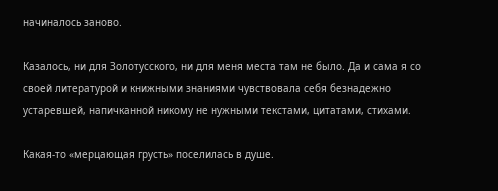начиналось заново.

Казалось, ни для Золотусского, ни для меня места там не было. Да и сама я со своей литературой и книжными знаниями чувствовала себя безнадежно устаревшей, напичканной никому не нужными текстами, цитатами, стихами.

Какая-то «мерцающая грусть» поселилась в душе.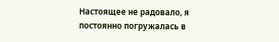Настоящее не радовало, я постоянно погружалась в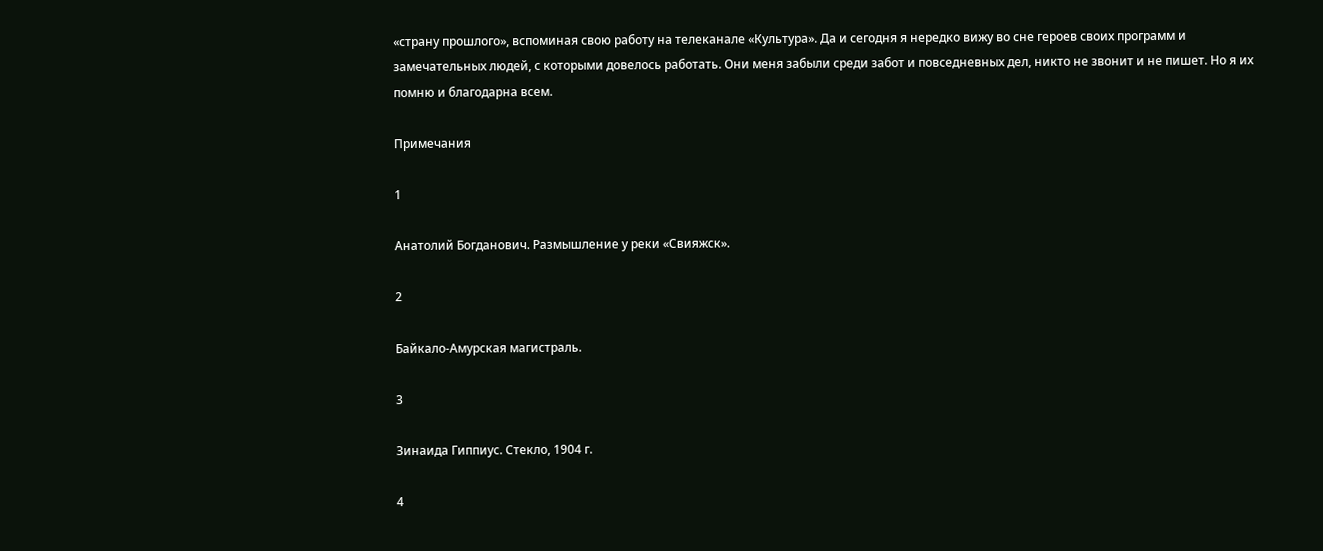«страну прошлого», вспоминая свою работу на телеканале «Культура». Да и сегодня я нередко вижу во сне героев своих программ и замечательных людей, с которыми довелось работать. Они меня забыли среди забот и повседневных дел, никто не звонит и не пишет. Но я их помню и благодарна всем.

Примечания

1

Анатолий Богданович. Размышление у реки «Свияжск».

2

Байкало-Амурская магистраль.

3

Зинаида Гиппиус. Стекло, 1904 г.

4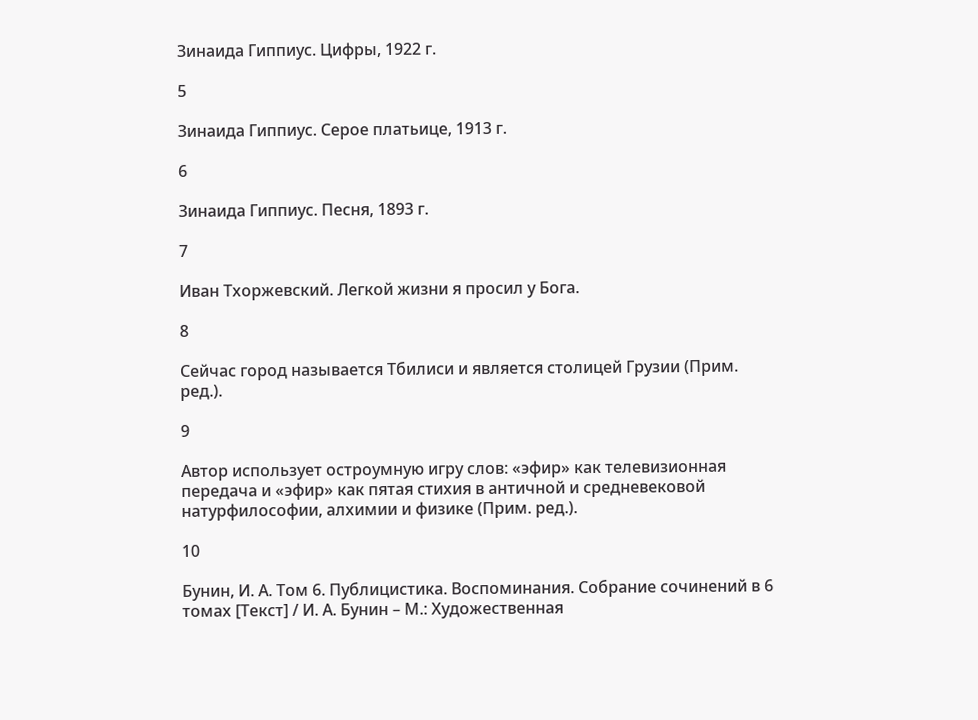Зинаида Гиппиус. Цифры, 1922 г.

5

Зинаида Гиппиус. Серое платьице, 1913 г.

6

Зинаида Гиппиус. Песня, 1893 г.

7

Иван Тхоржевский. Легкой жизни я просил у Бога.

8

Сейчас город называется Тбилиси и является столицей Грузии (Прим. ред.).

9

Автор использует остроумную игру слов: «эфир» как телевизионная передача и «эфир» как пятая стихия в античной и средневековой натурфилософии, алхимии и физике (Прим. ред.).

10

Бунин, И. А. Том 6. Публицистика. Воспоминания. Собрание сочинений в 6 томах [Текст] / И. А. Бунин – М.: Художественная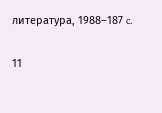литература, 1988–187 c.

11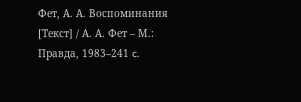Фет, А. А. Воспоминания [Текст] / А. А. Фет – М.: Правда, 1983–241 c.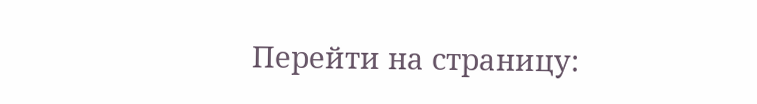Перейти на страницу: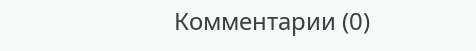Комментарии (0)